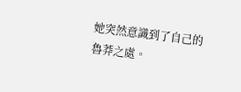她突然意識到了自己的魯莽之處。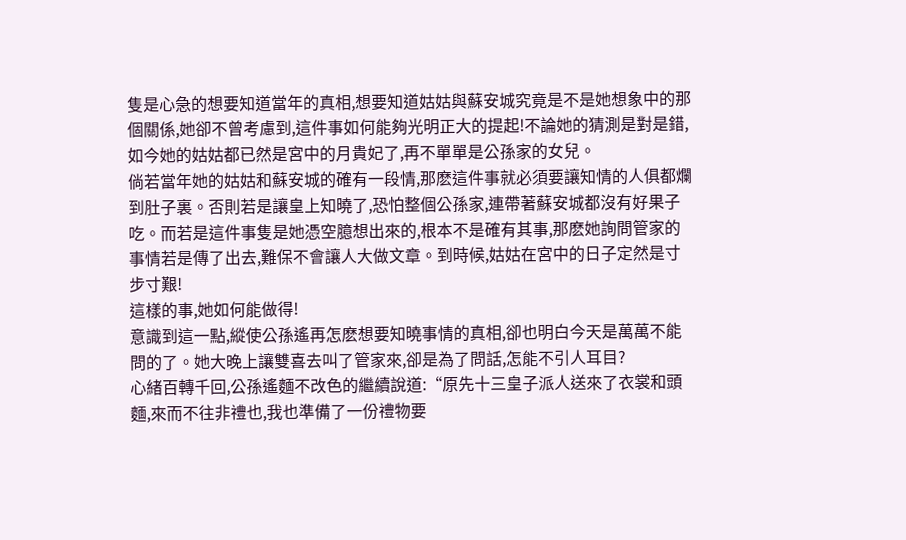隻是心急的想要知道當年的真相,想要知道姑姑與蘇安城究竟是不是她想象中的那個關係,她卻不曾考慮到,這件事如何能夠光明正大的提起!不論她的猜測是對是錯,如今她的姑姑都已然是宮中的月貴妃了,再不單單是公孫家的女兒。
倘若當年她的姑姑和蘇安城的確有一段情,那麽這件事就必須要讓知情的人俱都爛到肚子裏。否則若是讓皇上知曉了,恐怕整個公孫家,連帶著蘇安城都沒有好果子吃。而若是這件事隻是她憑空臆想出來的,根本不是確有其事,那麽她詢問管家的事情若是傳了出去,難保不會讓人大做文章。到時候,姑姑在宮中的日子定然是寸步寸艱!
這樣的事,她如何能做得!
意識到這一點,縱使公孫遙再怎麽想要知曉事情的真相,卻也明白今天是萬萬不能問的了。她大晚上讓雙喜去叫了管家來,卻是為了問話,怎能不引人耳目?
心緒百轉千回,公孫遙麵不改色的繼續說道:“原先十三皇子派人送來了衣裳和頭麵,來而不往非禮也,我也準備了一份禮物要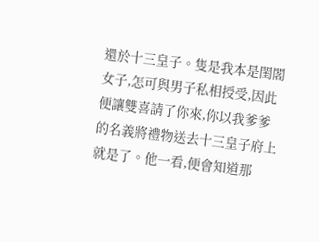還於十三皇子。隻是我本是閨閣女子,怎可與男子私相授受,因此便讓雙喜請了你來,你以我爹爹的名義將禮物送去十三皇子府上就是了。他一看,便會知道那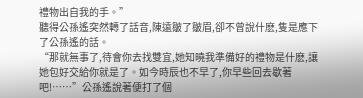禮物出自我的手。”
聽得公孫遙突然轉了話音,陳遠皺了皺眉,卻不曾說什麽,隻是應下了公孫遙的話。
“那就無事了,待會你去找雙宜,她知曉我準備好的禮物是什麽,讓她包好交給你就是了。如今時辰也不早了,你早些回去歇著吧!……”公孫遙說著便打了個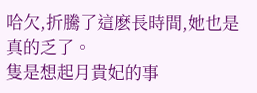哈欠,折騰了這麽長時間,她也是真的乏了。
隻是想起月貴妃的事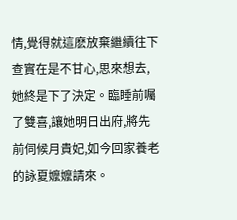情,覺得就這麽放棄繼續往下查實在是不甘心,思來想去,她終是下了決定。臨睡前囑了雙喜,讓她明日出府,將先前伺候月貴妃,如今回家養老的詠夏嬤嬤請來。